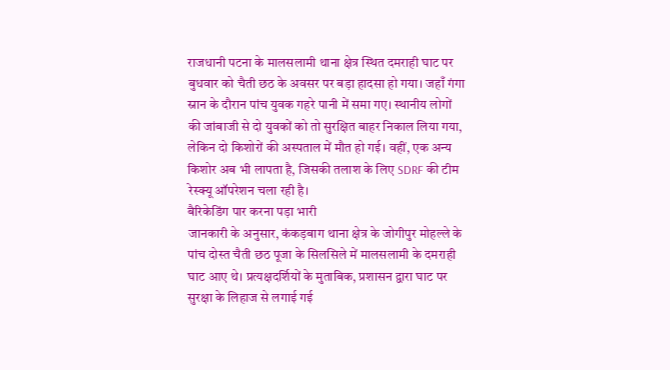राजधानी पटना के मालसलामी थाना क्षेत्र स्थित दमराही घाट पर बुधवार को चैती छठ के अवसर पर बड़ा हादसा हो गया। जहाँ गंगा स्नान के दौरान पांच युवक गहरे पानी में समा गए। स्थानीय लोगों की जांबाजी से दो युवकों को तो सुरक्षित बाहर निकाल लिया गया, लेकिन दो किशोरों की अस्पताल में मौत हो गई। वहीं, एक अन्य किशोर अब भी लापता है, जिसकी तलाश के लिए SDRF की टीम रेस्क्यू ऑपरेशन चला रही है।
बैरिकेडिंग पार करना पड़ा भारी
जानकारी के अनुसार, कंकड़बाग थाना क्षेत्र के जोगीपुर मोहल्ले के पांच दोस्त चैती छठ पूजा के सिलसिले में मालसलामी के दमराही घाट आए थे। प्रत्यक्षदर्शियों के मुताबिक, प्रशासन द्वारा घाट पर सुरक्षा के लिहाज से लगाई गई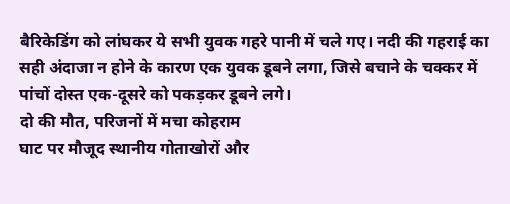बैरिकेडिंग को लांघकर ये सभी युवक गहरे पानी में चले गए। नदी की गहराई का सही अंदाजा न होने के कारण एक युवक डूबने लगा, जिसे बचाने के चक्कर में पांचों दोस्त एक-दूसरे को पकड़कर डूबने लगे।
दो की मौत, परिजनों में मचा कोहराम
घाट पर मौजूद स्थानीय गोताखोरों और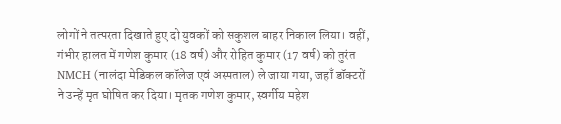लोगों ने तत्परता दिखाते हुए दो युवकों को सकुशल बाहर निकाल लिया। वहीं, गंभीर हालत में गणेश कुमार (18 वर्ष) और रोहित कुमार (17 वर्ष) को तुरंत NMCH (नालंदा मेडिकल कॉलेज एवं अस्पताल) ले जाया गया, जहाँ डॉक्टरों ने उन्हें मृत घोषित कर दिया। मृतक गणेश कुमार, स्वर्गीय महेश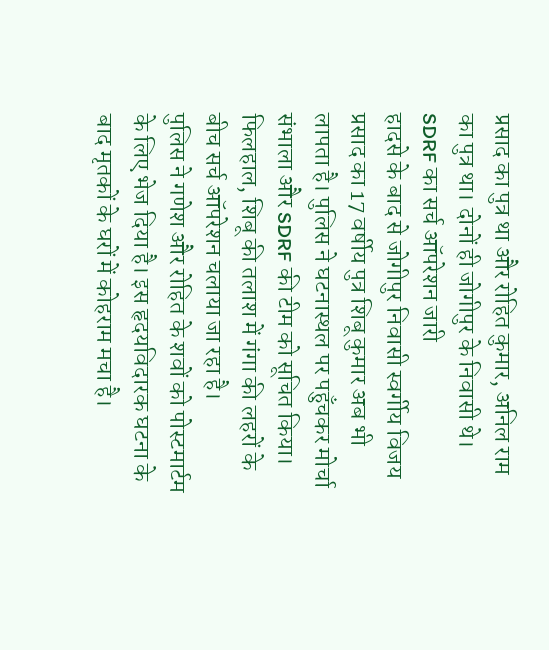प्रसाद का पुत्र था और रोहित कुमार, अनिल राम का पुत्र था। दोनों ही जोगीपुर के निवासी थे।
SDRF का सर्च ऑपरेशन जारी
हादसे के बाद से जोगीपुर निवासी स्वर्गीय विजय प्रसाद का 17 वर्षीय पुत्र शिबू कुमार अब भी लापता है। पुलिस ने घटनास्थल पर पहुँचकर मोर्चा संभाला और SDRF की टीम को सूचित किया। फिलहाल, शिबू की तलाश में गंगा की लहरों के बीच सर्च ऑपरेशन चलाया जा रहा है।
पुलिस ने गणेश और रोहित के शवों को पोस्टमार्टम के लिए भेज दिया है। इस हृदयविदारक घटना के बाद मृतकों के घरों में कोहराम मचा है।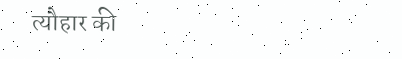त्यौहार की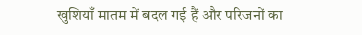खुशियाँ मातम में बदल गई हैं और परिजनों का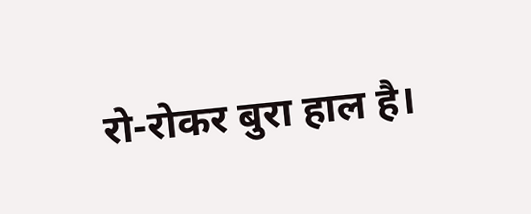रो-रोकर बुरा हाल है।